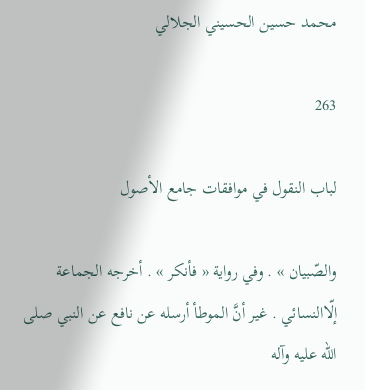محمد حسين الحسيني الجلالي

263

لباب النقول في موافقات جامع الأصول

والصّبيان » . وفي رواية « فأنكر » . أخرجه الجماعة إلّاالنسائي . غير أنَّ الموطأ أرسله عن نافع عن النبي صلى الله عليه وآله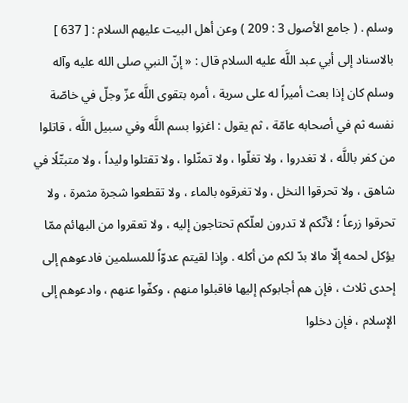وسلم . ( جامع الأصول 3 : 209 ) وعن أهل البيت عليهم السلام : [ 637 ] بالاسناد إلى أبي عبد اللَّه عليه السلام قال : « إنّ النبي صلى الله عليه وآله وسلم كان إذا بعث أميراً له على سرية ، أمره بتقوى اللَّه عزّ وجلّ في خاصّة نفسه ثم في أصحابه عامّة ، ثم يقول : اغزوا بسم اللَّه وفي سبيل اللَّه ، قاتلوا من كفر باللَّه ، لا تغدروا ، ولا تغلّوا ، ولا تمثّلوا ، ولا تقتلوا وليداً ، ولا متبتّلًا في شاهق ، ولا تحرقوا النخل ، ولا تغرقوه بالماء ، ولا تقطعوا شجرة مثمرة ، ولا تحرقوا زرعاً ؛ لأنّكم لا تدرون لعلّكم تحتاجون إليه ، ولا تعقروا من البهائم ممّا يؤكل لحمه إلّا مالا بدّ لكم من أكله . وإذا لقيتم عدوّاً للمسلمين فادعوهم إلى إحدى ثلاث ، فإن هم أجابوكم إليها فاقبلوا منهم ، وكفّوا عنهم ، وادعوهم إلى الإسلام ، فإن دخلوا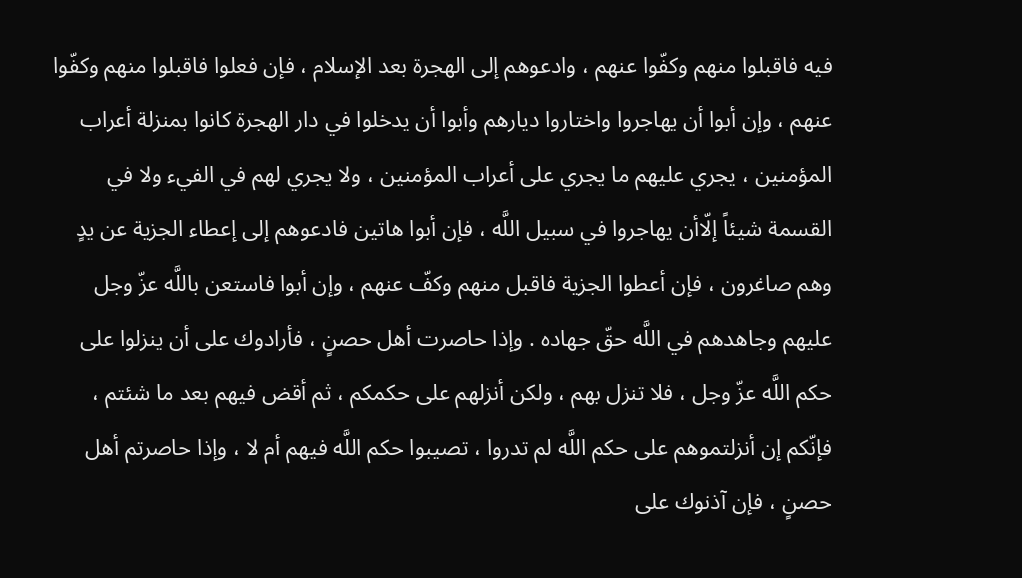فيه فاقبلوا منهم وكفّوا عنهم ، وادعوهم إلى الهجرة بعد الإسلام ، فإن فعلوا فاقبلوا منهم وكفّوا عنهم ، وإن أبوا أن يهاجروا واختاروا ديارهم وأبوا أن يدخلوا في دار الهجرة كانوا بمنزلة أعراب المؤمنين ، يجري عليهم ما يجري على أعراب المؤمنين ، ولا يجري لهم في الفيء ولا في القسمة شيئاً إلّاأن يهاجروا في سبيل اللَّه ، فإن أبوا هاتين فادعوهم إلى إعطاء الجزية عن يدٍ وهم صاغرون ، فإن أعطوا الجزية فاقبل منهم وكفّ عنهم ، وإن أبوا فاستعن باللَّه عزّ وجل عليهم وجاهدهم في اللَّه حقّ جهاده . وإذا حاصرت أهل حصنٍ ، فأرادوك على أن ينزلوا على حكم اللَّه عزّ وجل ، فلا تنزل بهم ، ولكن أنزلهم على حكمكم ، ثم أقض فيهم بعد ما شئتم ، فإنّكم إن أنزلتموهم على حكم اللَّه لم تدروا ، تصيبوا حكم اللَّه فيهم أم لا ، وإذا حاصرتم أهل حصنٍ ، فإن آذنوك على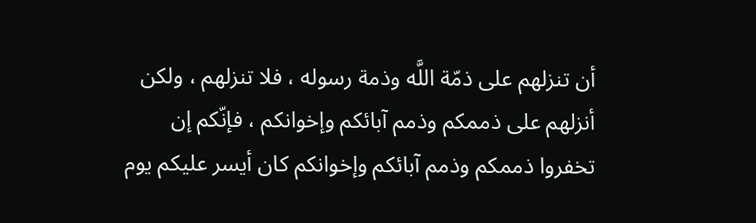أن تنزلهم على ذمّة اللَّه وذمة رسوله ، فلا تنزلهم ، ولكن أنزلهم على ذممكم وذمم آبائكم وإخوانكم ، فإنّكم إن تخفروا ذممكم وذمم آبائكم وإخوانكم كان أيسر عليكم يوم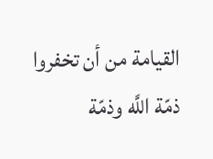القيامة من أن تخفروا ذمّة اللَّه وذمّة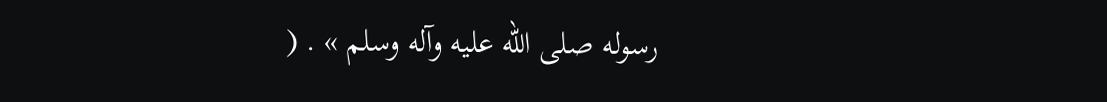رسوله صلى الله عليه وآله وسلم » . (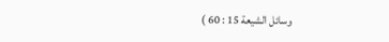وسائل الشيعة 15 : 60 )